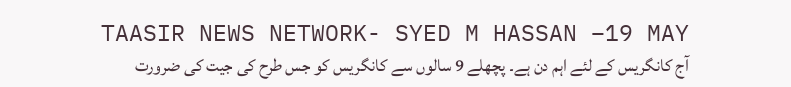TAASIR NEWS NETWORK- SYED M HASSAN –19 MAY
آج کانگریس کے لئے اہم دن ہے۔ پچھلے 9 سالوں سے کانگریس کو جس طرح کی جیت کی ضرورت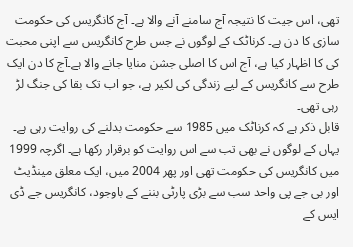تھی، اس جیت کا نتیجہ آج سامنے آنے والا ہے۔ آج کانگریس کی حکومت سازی کا دن ہے۔ کرناٹک کے لوگوں نے جس طرح کانگریس سے اپنی محبت کی کا اظہار کیا ہے، آج اس کا اصلی جشن منایا جانے والا ہے۔آج کا دن ایک طرح سے کانگریس کے لیے زندگی کی لکیر ہے، جو اب تک بقا کی جنگ لڑ رہی تھی۔
قابل ذکر ہے کہ کرناٹک میں 1985 سے حکومت بدلنے کی روایت رہی ہے۔ یہاں کے لوگوں نے بھی تب سے اس روایت کو برقرار رکھا ہے۔ اگرچہ 1999 میں کانگریس کی حکومت تھی اور پھر 2004 میں، ایک معلق مینڈیٹ اور بی جے پی واحد سب سے بڑی پارٹی بننے کے باوجود، کانگریس جے ڈی ایس کے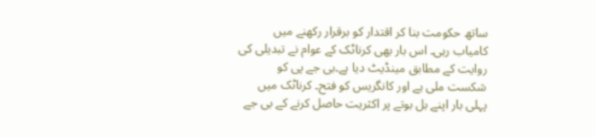ساتھ حکومت بنا کر اقتدار کو برقرار رکھنے میں کامیاب رہی۔ اس بار بھی کرناٹک کے عوام نے تبدیلی کی روایت کے مطابق مینڈیٹ دیا ہے۔بی جے پی کو شکست ملی ہے اور کانگریس کو فتح۔ کرناٹک میں پہلی بار اپنے بل بوتے پر اکثریت حاصل کرنے کے بی جے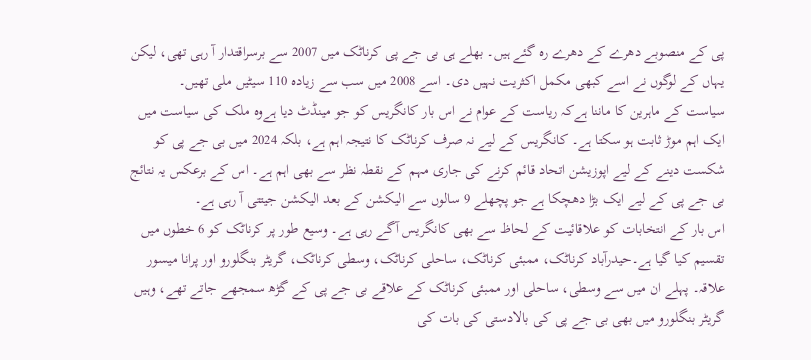پی کے منصوبے دھرے کے دھرے رہ گئے ہیں۔ بھلے ہی بی جے پی کرناٹک میں 2007 سے برسراقتدار آ رہی تھی، لیکن یہاں کے لوگوں نے اسے کبھی مکمل اکثریت نہیں دی۔ اسے 2008 میں سب سے زیادہ 110 سیٹیں ملی تھیں۔
سیاست کے ماہرین کا ماننا ہےکہ ریاست کے عوام نے اس بار کانگریس کو جو مینڈٹ دیا ہےوہ ملک کی سیاست میں ایک اہم موڑ ثابت ہو سکتا ہے۔ کانگریس کے لیے نہ صرف کرناٹک کا نتیجہ اہم ہے، بلکہ 2024 میں بی جے پی کو شکست دینے کے لیے اپوزیشن اتحاد قائم کرنے کی جاری مہم کے نقطہ نظر سے بھی اہم ہے۔ اس کے برعکس یہ نتائج بی جے پی کے لیے ایک بڑا دھچکا ہے جو پچھلے 9 سالوں سے الیکشن کے بعد الیکشن جیتتی آ رہی ہے۔
اس بار کے انتخابات کو علاقائیت کے لحاظ سے بھی کانگریس آگے رہی ہے۔ وسیع طور پر کرناٹک کو 6 خطوں میں تقسیم کیا گیا ہے۔حیدرآباد کرناٹک، ممبئی کرناٹک، ساحلی کرناٹک، وسطی کرناٹک، گریٹر بنگلورو اور پرانا میسور علاقہ۔ پہلے ان میں سے وسطی، ساحلی اور ممبئی کرناٹک کے علاقے بی جے پی کے گڑھ سمجھے جاتے تھے، وہیں گریٹر بنگلورو میں بھی بی جے پی کی بالادستی کی بات کی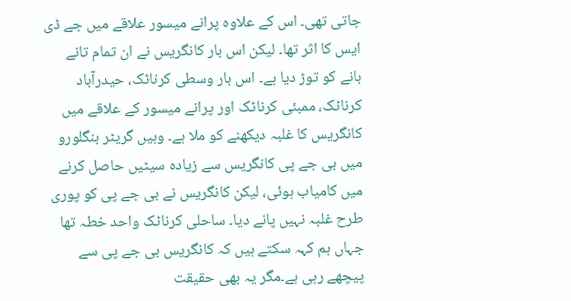جاتی تھی۔ اس کے علاوہ پرانے میسور علاقے میں جے ڈی ایس کا اثر تھا۔ لیکن اس بار کانگریس نے ان تمام تانے بانے کو توڑ دیا ہے۔ اس بار وسطی کرناٹک، حیدرآباد کرناٹک، ممبئی کرناٹک اور پرانے میسور کے علاقے میں کانگریس کا غلبہ دیکھنے کو ملا ہے۔ وہیں گریٹر بنگلورو میں بی جے پی کانگریس سے زیادہ سیٹیں حاصل کرنے میں کامیاب ہوئی، لیکن کانگریس نے بی جے پی کو پوری طرح غلبہ نہیں پانے دیا۔ ساحلی کرناٹک واحد خطہ تھا جہاں ہم کہہ سکتے ہیں کہ کانگریس بی جے پی سے پیچھے رہی ہے۔مگر یہ بھی حقیقت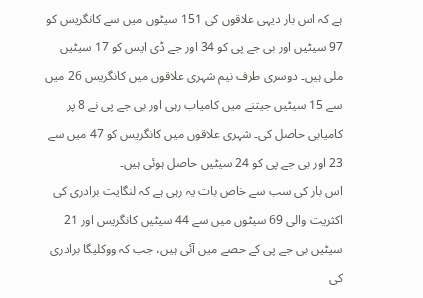ہے کہ اس بار دیہی علاقوں کی 151 سیٹوں میں سے کانگریس کو 97 سیٹیں اور بی جے پی کو 34 اور جے ڈی ایس کو 17 سیٹیں ملی ہیں۔ دوسری طرف نیم شہری علاقوں میں کانگریس 26 میں سے 15 سیٹیں جیتنے میں کامیاب رہی اور بی جے پی نے 8 پر کامیابی حاصل کی۔ شہری علاقوں میں کانگریس کو 47 میں سے 23 اور بی جے پی کو 24 سیٹیں حاصل ہوئی ہیں۔
اس بار کی سب سے خاص بات یہ رہی ہے کہ لنگایت برادری کی اکثریت والی 69 سیٹوں میں سے 44 سیٹیں کانگریس اور 21 سیٹیں بی جے پی کے حصے میں آئی ہیں، جب کہ ووکلیگا برادری کی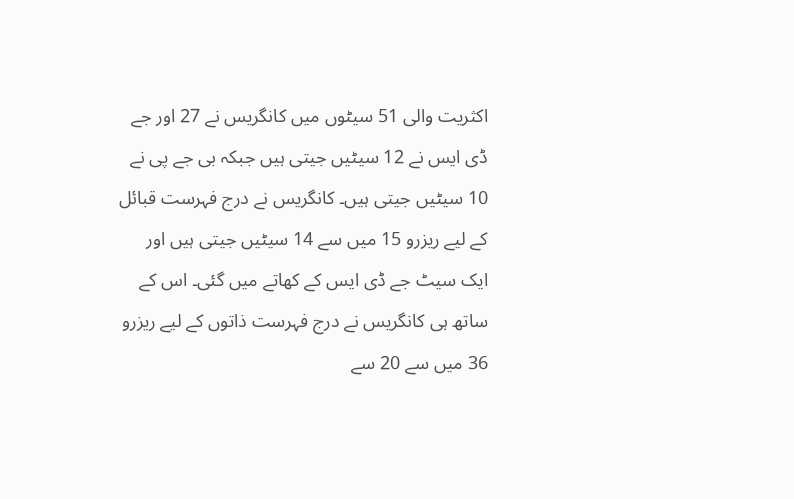اکثریت والی 51 سیٹوں میں کانگریس نے 27 اور جے ڈی ایس نے 12 سیٹیں جیتی ہیں جبکہ بی جے پی نے 10 سیٹیں جیتی ہیں۔ کانگریس نے درج فہرست قبائل کے لیے ریزرو 15 میں سے 14 سیٹیں جیتی ہیں اور ایک سیٹ جے ڈی ایس کے کھاتے میں گئی۔ اس کے ساتھ ہی کانگریس نے درج فہرست ذاتوں کے لیے ریزرو 36 میں سے 20 سے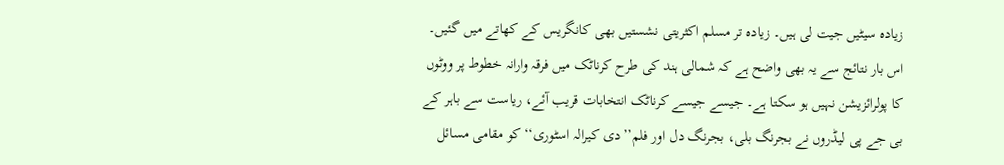زیادہ سیٹیں جیت لی ہیں۔ زیادہ تر مسلم اکثریتی نشستیں بھی کانگریس کے کھاتے میں گئیں۔
اس بار نتائج سے یہ بھی واضح ہے کہ شمالی ہند کی طرح کرناٹک میں فرقہ وارانہ خطوط پر ووٹوں کا پولرائزیشن نہیں ہو سکتا ہے۔ جیسے جیسے کرناٹک انتخابات قریب آئے، ریاست سے باہر کے بی جے پی لیڈروں نے بجرنگ بلی، بجرنگ دل اور فلم’’دی کیرالہ اسٹوری‘‘ کو مقامی مسائل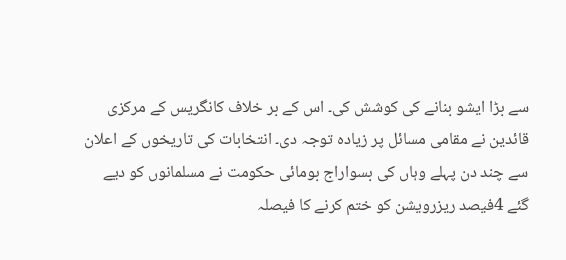سے بڑا ایشو بنانے کی کوشش کی۔ اس کے بر خلاف کانگریس کے مرکزی قائدین نے مقامی مسائل پر زیادہ توجہ دی۔ انتخابات کی تاریخوں کے اعلان سے چند دن پہلے وہاں کی بسواراج بومائی حکومت نے مسلمانوں کو دیے گئے 4فیصد ریزرویشن کو ختم کرنے کا فیصلہ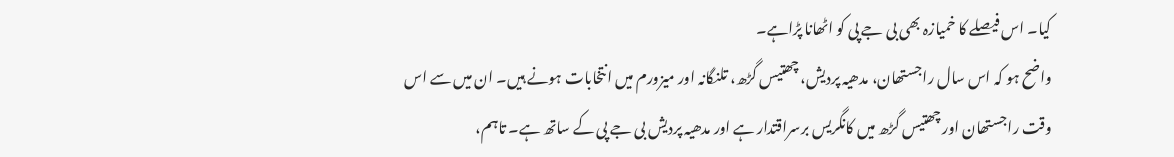کیا۔ اس فیصلے کا خمیازہ بھی بی جے پی کو اٹھانا پڑاہے۔
واضح ہو کہ اس سال راجستھان، مدھیہ پردیش، چھتیس گڑھ، تلنگانہ اور میزورم میں انتخابات ہونے ہیں۔ ان میں سے اس وقت راجستھان اور چھتیس گڑھ میں کانگریس برسراقتدار ہے اور مدھیہ پردیش بی جے پی کے ساتھ ہے۔ تاہم،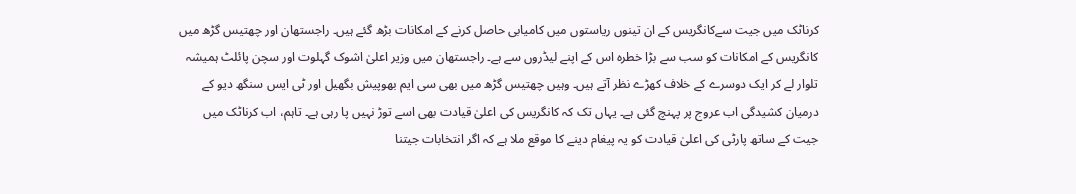کرناٹک میں جیت سےکانگریس کے ان تینوں ریاستوں میں کامیابی حاصل کرنے کے امکانات بڑھ گئے ہیں۔ راجستھان اور چھتیس گڑھ میں کانگریس کے امکانات کو سب سے بڑا خطرہ اس کے اپنے لیڈروں سے ہے۔ راجستھان میں وزیر اعلیٰ اشوک گہلوت اور سچن پائلٹ ہمیشہ تلوار لے کر ایک دوسرے کے خلاف کھڑے نظر آتے ہیں۔ وہیں چھتیس گڑھ میں بھی سی ایم بھوپیش بگھیل اور ٹی ایس سنگھ دیو کے درمیان کشیدگی اب عروج پر پہنچ گئی ہے۔ یہاں تک کہ کانگریس کی اعلیٰ قیادت بھی اسے توڑ نہیں پا رہی ہے۔ تاہم، اب کرناٹک میں جیت کے ساتھ پارٹی کی اعلیٰ قیادت کو یہ پیغام دینے کا موقع ملا ہے کہ اگر انتخابات جیتنا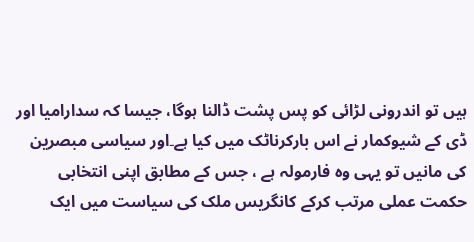ہیں تو اندرونی لڑائی کو پس پشت ڈالنا ہوگا، جیسا کہ سدارامیا اور ڈی کے شیوکمار نے اس بارکرناٹک میں کیا ہے۔اور سیاسی مبصرین کی مانیں تو یہی وہ فارمولہ ہے ، جس کے مطابق اپنی انتخابی حکمت عملی مرتب کرکے کانگریس ملک کی سیاست میں ایک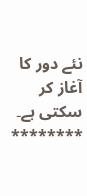نئے دور کا آغاز کر سکتی ہے۔
********